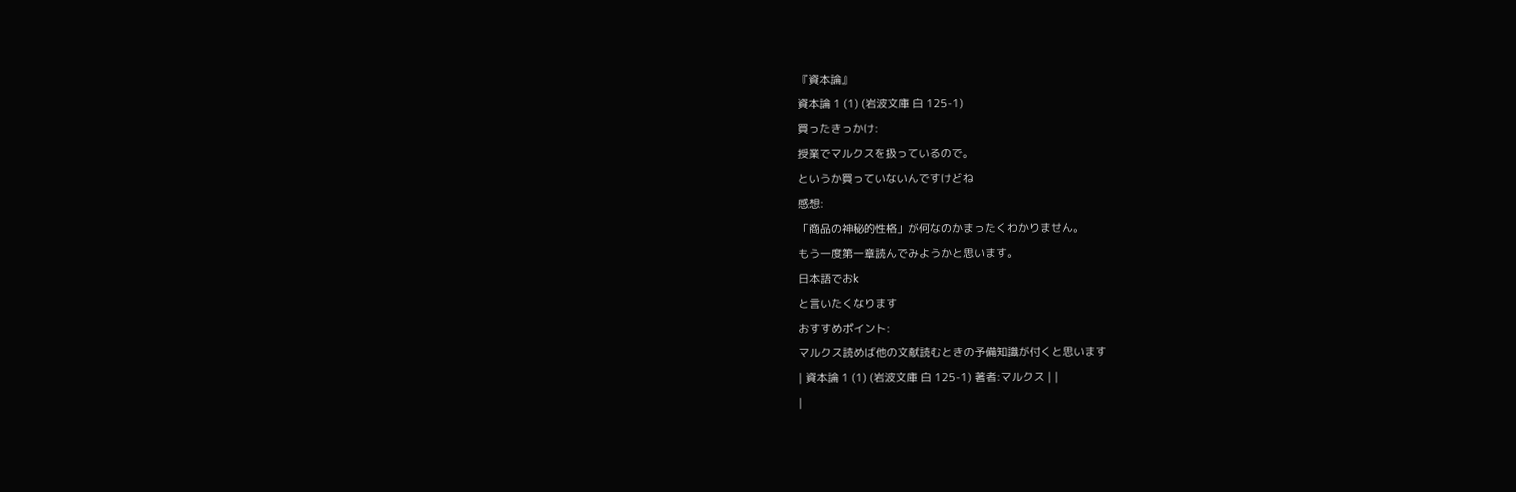『資本論』
資本論 1 (1) (岩波文庫 白 125-1)
買ったきっかけ:
授業でマルクスを扱っているので。
というか買っていないんですけどね
感想:
「商品の神秘的性格」が何なのかまったくわかりません。
もう一度第一章読んでみようかと思います。
日本語でおk
と言いたくなります
おすすめポイント:
マルクス読めば他の文献読むときの予備知識が付くと思います
| 資本論 1 (1) (岩波文庫 白 125-1) 著者:マルクス | |
|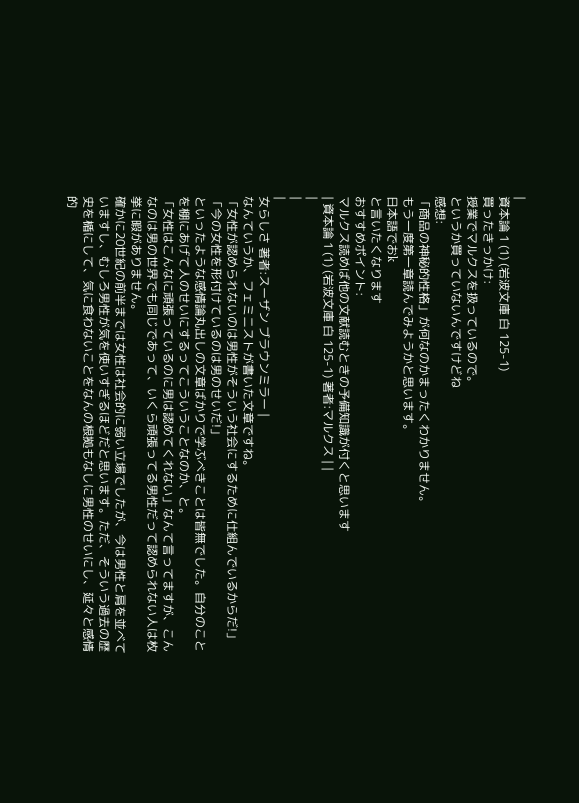|
資本論 1 (1) (岩波文庫 白 125-1)
買ったきっかけ:
授業でマルクスを扱っているので。
というか買っていないんですけどね
感想:
「商品の神秘的性格」が何なのかまったくわかりません。
もう一度第一章読んでみようかと思います。
日本語でおk
と言いたくなります
おすすめポイント:
マルクス読めば他の文献読むときの予備知識が付くと思います
| 資本論 1 (1) (岩波文庫 白 125-1) 著者:マルクス | |
|
|
|
女らしさ 著者:スーザン ブラウンミラー |
なんていうか、フェミニストが書いた文章ですね。
「女性が認められないのは男性がそういう社会にするために仕組んでいるからだ!」
「今の女性を形付けているのは男のせいだ!」
といったような感情論丸出しの文章ばかりで学ぶべきことは皆無でした。自分のことを棚にあげて人のせいにするってこういうことなのか、と。
「女性はこんなに頑張っているのに男は認めてくれない」なんて言ってますが、こんなのは男の世界でも同じであって、いくら頑張ってる男性だって認められない人は枚挙に暇がありません。
確かに20世紀の前半までは女性は社会的に弱い立場でしたが、今は男性と肩を並べていますし、むしろ男性が気を使いすぎるほどだと思います。ただ、そういう過去の歴史を楯にして、気に食わないことをなんの根拠もなしに男性のせいにし、延々と感情的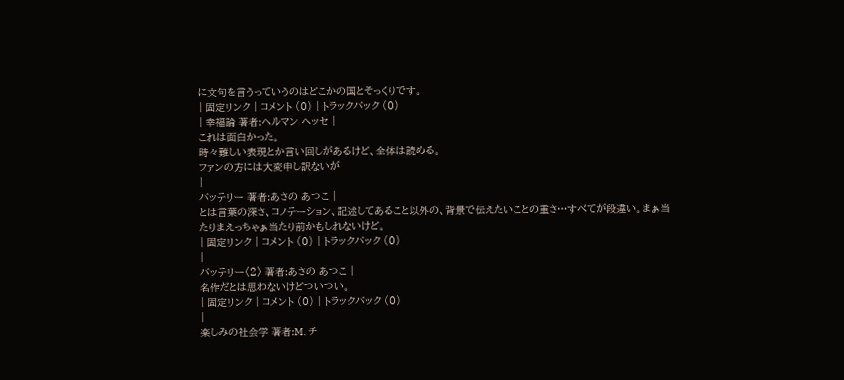に文句を言うっていうのはどこかの国とそっくりです。
| 固定リンク | コメント (0) | トラックバック (0)
| 幸福論 著者:ヘルマン ヘッセ |
これは面白かった。
時々難しい表現とか言い回しがあるけど、全体は読める。
ファンの方には大変申し訳ないが
|
バッテリー 著者:あさの あつこ |
とは言葉の深さ、コノテーション、記述してあること以外の、背景で伝えたいことの重さ…すべてが段違い。まぁ当たりまえっちゃぁ当たり前かもしれないけど。
| 固定リンク | コメント (0) | トラックバック (0)
|
バッテリー〈2〉 著者:あさの あつこ |
名作だとは思わないけどついつい。
| 固定リンク | コメント (0) | トラックバック (0)
|
楽しみの社会学 著者:M. チ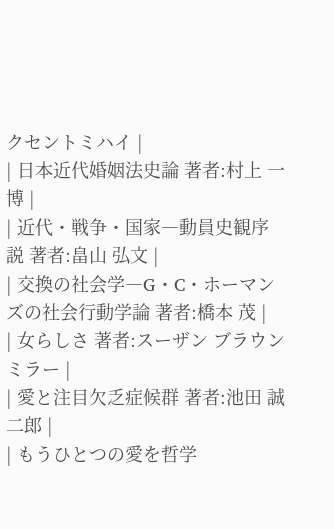クセントミハイ |
| 日本近代婚姻法史論 著者:村上 一博 |
| 近代・戦争・国家―動員史観序説 著者:畠山 弘文 |
| 交換の社会学―G・C・ホーマンズの社会行動学論 著者:橋本 茂 |
| 女らしさ 著者:スーザン ブラウンミラー |
| 愛と注目欠乏症候群 著者:池田 誠二郎 |
| もうひとつの愛を哲学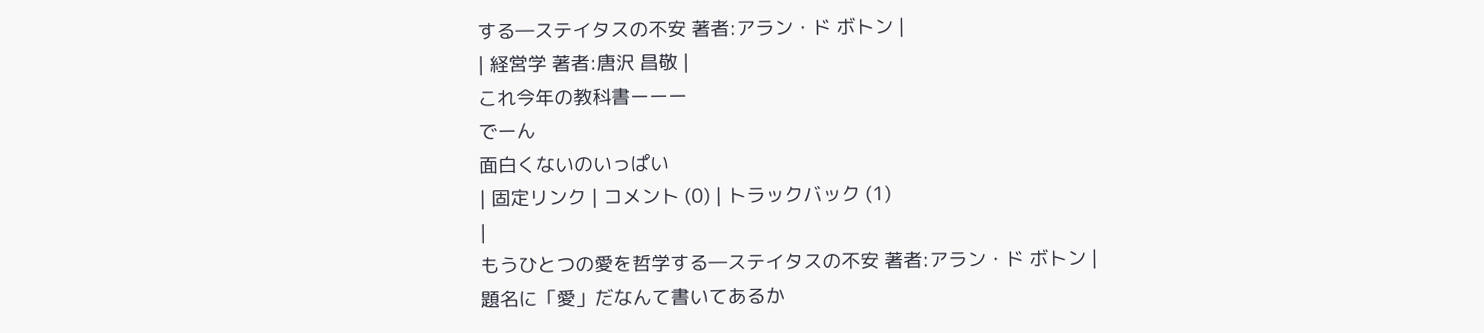する―ステイタスの不安 著者:アラン・ド ボトン |
| 経営学 著者:唐沢 昌敬 |
これ今年の教科書ーーー
でーん
面白くないのいっぱい
| 固定リンク | コメント (0) | トラックバック (1)
|
もうひとつの愛を哲学する―ステイタスの不安 著者:アラン・ド ボトン |
題名に「愛」だなんて書いてあるか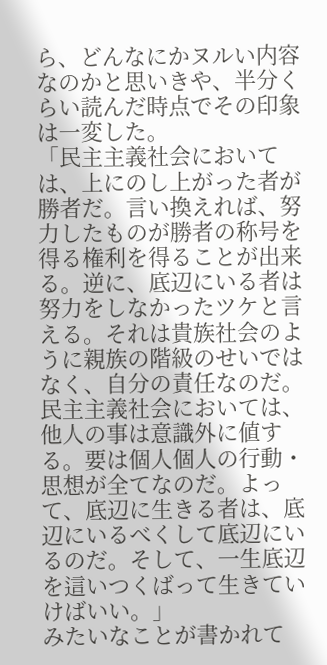ら、どんなにかヌルい内容なのかと思いきや、半分くらい読んだ時点でその印象は一変した。
「民主主義社会においては、上にのし上がった者が勝者だ。言い換えれば、努力したものが勝者の称号を得る権利を得ることが出来る。逆に、底辺にいる者は努力をしなかったツケと言える。それは貴族社会のように親族の階級のせいではなく、自分の責任なのだ。民主主義社会においては、他人の事は意識外に値する。要は個人個人の行動・思想が全てなのだ。よって、底辺に生きる者は、底辺にいるべくして底辺にいるのだ。そして、一生底辺を這いつくばって生きていけばいい。」
みたいなことが書かれて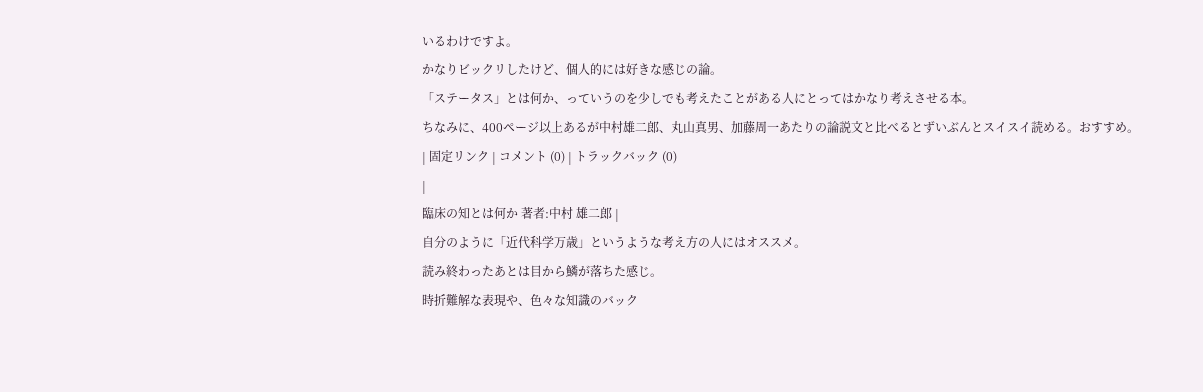いるわけですよ。
かなりビックリしたけど、個人的には好きな感じの論。
「ステータス」とは何か、っていうのを少しでも考えたことがある人にとってはかなり考えさせる本。
ちなみに、400ページ以上あるが中村雄二郎、丸山真男、加藤周一あたりの論説文と比べるとずいぶんとスイスイ読める。おすすめ。
| 固定リンク | コメント (0) | トラックバック (0)
|
臨床の知とは何か 著者:中村 雄二郎 |
自分のように「近代科学万歳」というような考え方の人にはオススメ。
読み終わったあとは目から鱗が落ちた感じ。
時折難解な表現や、色々な知識のバック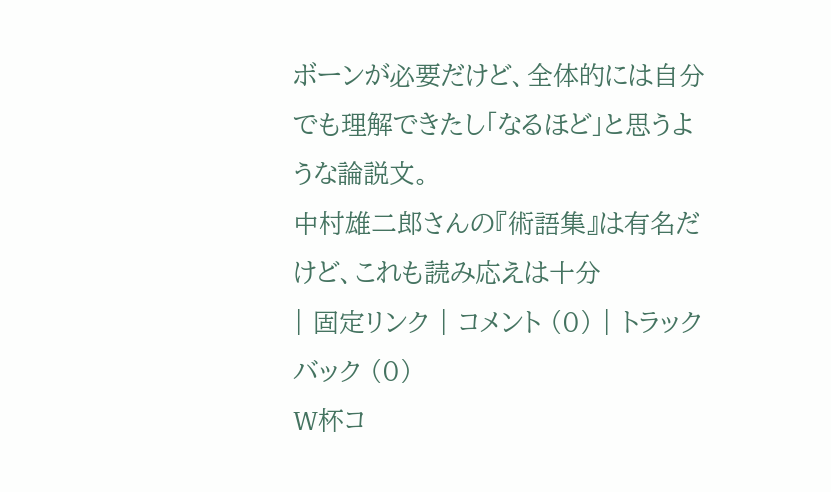ボーンが必要だけど、全体的には自分でも理解できたし「なるほど」と思うような論説文。
中村雄二郎さんの『術語集』は有名だけど、これも読み応えは十分
| 固定リンク | コメント (0) | トラックバック (0)
W杯コ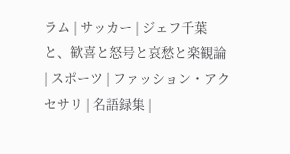ラム | サッカー | ジェフ千葉と、歓喜と怒号と哀愁と楽観論 | スポーツ | ファッション・アクセサリ | 名語録集 |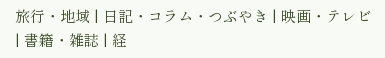旅行・地域 | 日記・コラム・つぶやき | 映画・テレビ | 書籍・雑誌 | 経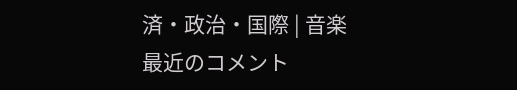済・政治・国際 | 音楽
最近のコメント